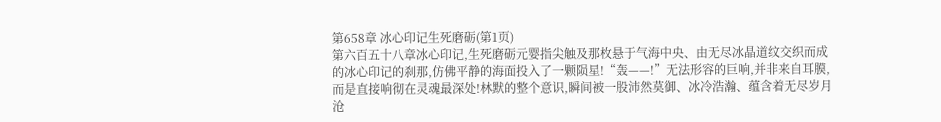第658章 冰心印记生死磨砺(第1页)
第六百五十八章冰心印记,生死磨砺元婴指尖触及那枚悬于气海中央、由无尽冰晶道纹交织而成的冰心印记的刹那,仿佛平静的海面投入了一颗陨星!“轰——!”无法形容的巨响,并非来自耳膜,而是直接响彻在灵魂最深处!林默的整个意识,瞬间被一股沛然莫御、冰冷浩瀚、蕴含着无尽岁月沧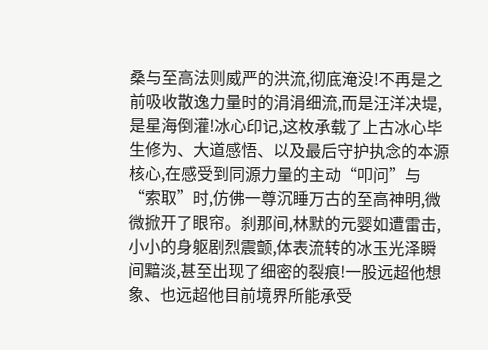桑与至高法则威严的洪流,彻底淹没!不再是之前吸收散逸力量时的涓涓细流,而是汪洋决堤,是星海倒灌!冰心印记,这枚承载了上古冰心毕生修为、大道感悟、以及最后守护执念的本源核心,在感受到同源力量的主动“叩问”与“索取”时,仿佛一尊沉睡万古的至高神明,微微掀开了眼帘。刹那间,林默的元婴如遭雷击,小小的身躯剧烈震颤,体表流转的冰玉光泽瞬间黯淡,甚至出现了细密的裂痕!一股远超他想象、也远超他目前境界所能承受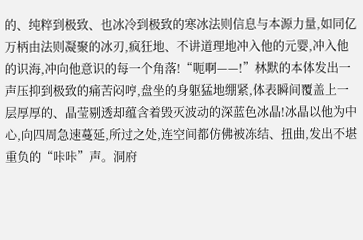的、纯粹到极致、也冰冷到极致的寒冰法则信息与本源力量,如同亿万柄由法则凝聚的冰刃,疯狂地、不讲道理地冲入他的元婴,冲入他的识海,冲向他意识的每一个角落!“呃啊——!”林默的本体发出一声压抑到极致的痛苦闷哼,盘坐的身躯猛地绷紧,体表瞬间覆盖上一层厚厚的、晶莹剔透却蕴含着毁灭波动的深蓝色冰晶!冰晶以他为中心,向四周急速蔓延,所过之处,连空间都仿佛被冻结、扭曲,发出不堪重负的“咔咔”声。洞府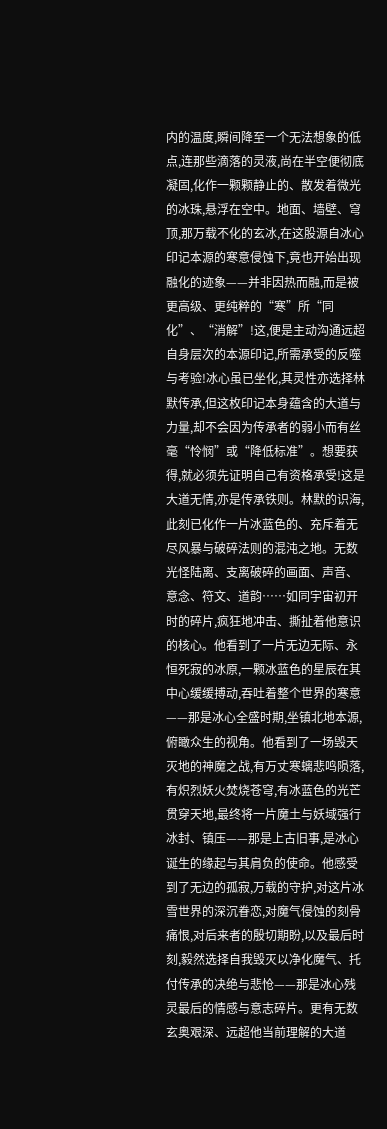内的温度,瞬间降至一个无法想象的低点,连那些滴落的灵液,尚在半空便彻底凝固,化作一颗颗静止的、散发着微光的冰珠,悬浮在空中。地面、墙壁、穹顶,那万载不化的玄冰,在这股源自冰心印记本源的寒意侵蚀下,竟也开始出现融化的迹象——并非因热而融,而是被更高级、更纯粹的“寒”所“同化”、“消解”!这,便是主动沟通远超自身层次的本源印记,所需承受的反噬与考验!冰心虽已坐化,其灵性亦选择林默传承,但这枚印记本身蕴含的大道与力量,却不会因为传承者的弱小而有丝毫“怜悯”或“降低标准”。想要获得,就必须先证明自己有资格承受!这是大道无情,亦是传承铁则。林默的识海,此刻已化作一片冰蓝色的、充斥着无尽风暴与破碎法则的混沌之地。无数光怪陆离、支离破碎的画面、声音、意念、符文、道韵……如同宇宙初开时的碎片,疯狂地冲击、撕扯着他意识的核心。他看到了一片无边无际、永恒死寂的冰原,一颗冰蓝色的星辰在其中心缓缓搏动,吞吐着整个世界的寒意——那是冰心全盛时期,坐镇北地本源,俯瞰众生的视角。他看到了一场毁天灭地的神魔之战,有万丈寒螭悲鸣陨落,有炽烈妖火焚烧苍穹,有冰蓝色的光芒贯穿天地,最终将一片魔土与妖域强行冰封、镇压——那是上古旧事,是冰心诞生的缘起与其肩负的使命。他感受到了无边的孤寂,万载的守护,对这片冰雪世界的深沉眷恋,对魔气侵蚀的刻骨痛恨,对后来者的殷切期盼,以及最后时刻,毅然选择自我毁灭以净化魔气、托付传承的决绝与悲怆——那是冰心残灵最后的情感与意志碎片。更有无数玄奥艰深、远超他当前理解的大道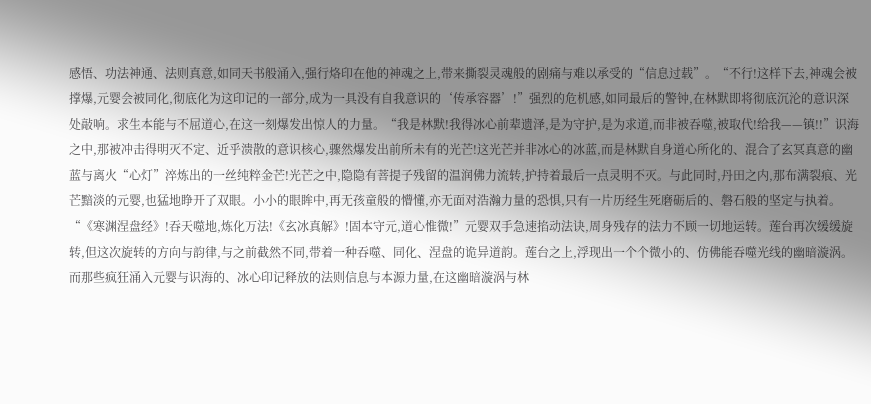感悟、功法神通、法则真意,如同天书般涌入,强行烙印在他的神魂之上,带来撕裂灵魂般的剧痛与难以承受的“信息过载”。“不行!这样下去,神魂会被撑爆,元婴会被同化,彻底化为这印记的一部分,成为一具没有自我意识的‘传承容器’!”强烈的危机感,如同最后的警钟,在林默即将彻底沉沦的意识深处敲响。求生本能与不屈道心,在这一刻爆发出惊人的力量。“我是林默!我得冰心前辈遗泽,是为守护,是为求道,而非被吞噬,被取代!给我——镇!!”识海之中,那被冲击得明灭不定、近乎溃散的意识核心,骤然爆发出前所未有的光芒!这光芒并非冰心的冰蓝,而是林默自身道心所化的、混合了玄冥真意的幽蓝与离火“心灯”淬炼出的一丝纯粹金芒!光芒之中,隐隐有菩提子残留的温润佛力流转,护持着最后一点灵明不灭。与此同时,丹田之内,那布满裂痕、光芒黯淡的元婴,也猛地睁开了双眼。小小的眼眸中,再无孩童般的懵懂,亦无面对浩瀚力量的恐惧,只有一片历经生死磨砺后的、磐石般的坚定与执着。“《寒渊涅盘经》!吞天噬地,炼化万法!《玄冰真解》!固本守元,道心惟微!”元婴双手急速掐动法诀,周身残存的法力不顾一切地运转。莲台再次缓缓旋转,但这次旋转的方向与韵律,与之前截然不同,带着一种吞噬、同化、涅盘的诡异道韵。莲台之上,浮现出一个个微小的、仿佛能吞噬光线的幽暗漩涡。而那些疯狂涌入元婴与识海的、冰心印记释放的法则信息与本源力量,在这幽暗漩涡与林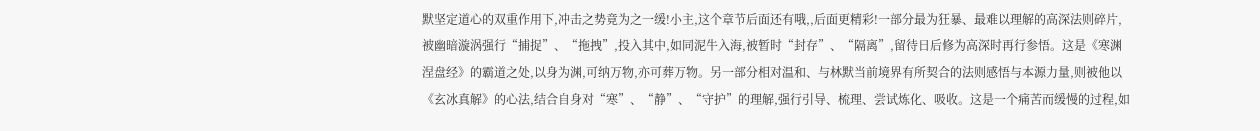默坚定道心的双重作用下,冲击之势竟为之一缓!小主,这个章节后面还有哦,,后面更精彩!一部分最为狂暴、最难以理解的高深法则碎片,被幽暗漩涡强行“捕捉”、“拖拽”,投入其中,如同泥牛入海,被暂时“封存”、“隔离”,留待日后修为高深时再行参悟。这是《寒渊涅盘经》的霸道之处,以身为渊,可纳万物,亦可葬万物。另一部分相对温和、与林默当前境界有所契合的法则感悟与本源力量,则被他以《玄冰真解》的心法,结合自身对“寒”、“静”、“守护”的理解,强行引导、梳理、尝试炼化、吸收。这是一个痛苦而缓慢的过程,如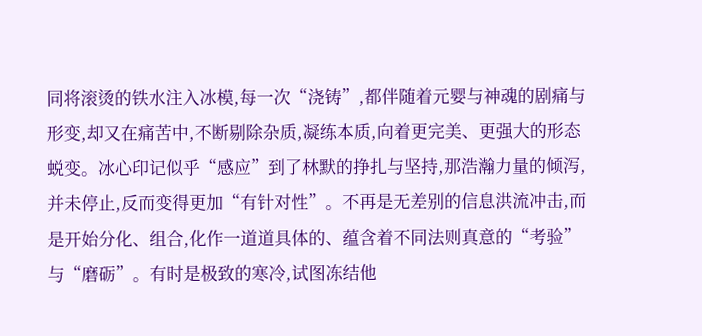同将滚烫的铁水注入冰模,每一次“浇铸”,都伴随着元婴与神魂的剧痛与形变,却又在痛苦中,不断剔除杂质,凝练本质,向着更完美、更强大的形态蜕变。冰心印记似乎“感应”到了林默的挣扎与坚持,那浩瀚力量的倾泻,并未停止,反而变得更加“有针对性”。不再是无差别的信息洪流冲击,而是开始分化、组合,化作一道道具体的、蕴含着不同法则真意的“考验”与“磨砺”。有时是极致的寒冷,试图冻结他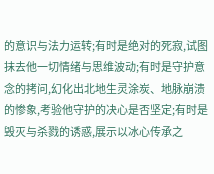的意识与法力运转;有时是绝对的死寂,试图抹去他一切情绪与思维波动;有时是守护意念的拷问,幻化出北地生灵涂炭、地脉崩溃的惨象,考验他守护的决心是否坚定;有时是毁灭与杀戮的诱惑,展示以冰心传承之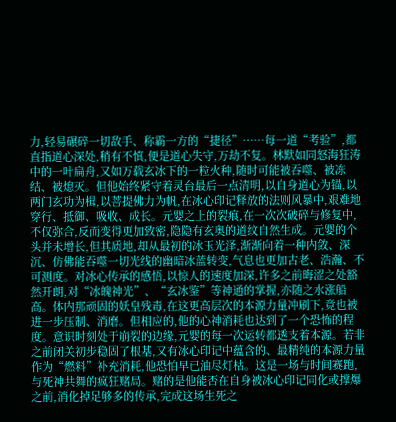力,轻易碾碎一切敌手、称霸一方的“捷径”……每一道“考验”,都直指道心深处,稍有不慎,便是道心失守,万劫不复。林默如同怒海狂涛中的一叶扁舟,又如万载玄冰下的一粒火种,随时可能被吞噬、被冻结、被熄灭。但他始终紧守着灵台最后一点清明,以自身道心为锚,以两门玄功为楫,以菩提佛力为帆,在冰心印记释放的法则风暴中,艰难地穿行、抵御、吸收、成长。元婴之上的裂痕,在一次次破碎与修复中,不仅弥合,反而变得更加致密,隐隐有玄奥的道纹自然生成。元婴的个头并未增长,但其质地,却从最初的冰玉光泽,渐渐向着一种内敛、深沉、仿佛能吞噬一切光线的幽暗冰蓝转变,气息也更加古老、浩瀚、不可测度。对冰心传承的感悟,以惊人的速度加深,许多之前晦涩之处豁然开朗,对“冰魄神光”、“玄冰鉴”等神通的掌握,亦随之水涨船高。体内那顽固的妖皇残毒,在这更高层次的本源力量冲刷下,竟也被进一步压制、消磨。但相应的,他的心神消耗也达到了一个恐怖的程度。意识时刻处于崩裂的边缘,元婴的每一次运转都透支着本源。若非之前闭关初步稳固了根基,又有冰心印记中蕴含的、最精纯的本源力量作为“燃料”补充消耗,他恐怕早已油尽灯枯。这是一场与时间赛跑,与死神共舞的疯狂赌局。赌的是他能否在自身被冰心印记同化或撑爆之前,消化掉足够多的传承,完成这场生死之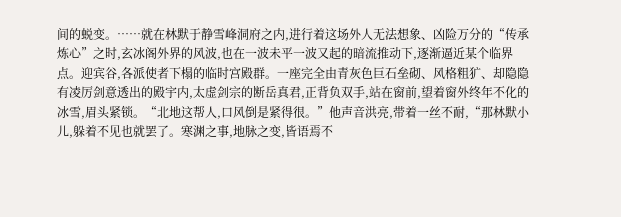间的蜕变。……就在林默于静雪峰洞府之内,进行着这场外人无法想象、凶险万分的“传承炼心”之时,玄冰阁外界的风波,也在一波未平一波又起的暗流推动下,逐渐逼近某个临界点。迎宾谷,各派使者下榻的临时宫殿群。一座完全由青灰色巨石垒砌、风格粗犷、却隐隐有凌厉剑意透出的殿宇内,太虚剑宗的断岳真君,正背负双手,站在窗前,望着窗外终年不化的冰雪,眉头紧锁。“北地这帮人,口风倒是紧得很。”他声音洪亮,带着一丝不耐,“那林默小儿,躲着不见也就罢了。寒渊之事,地脉之变,皆语焉不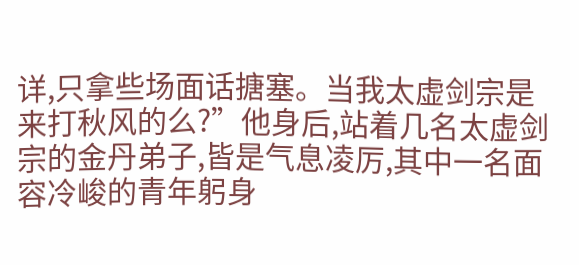详,只拿些场面话搪塞。当我太虚剑宗是来打秋风的么?”他身后,站着几名太虚剑宗的金丹弟子,皆是气息凌厉,其中一名面容冷峻的青年躬身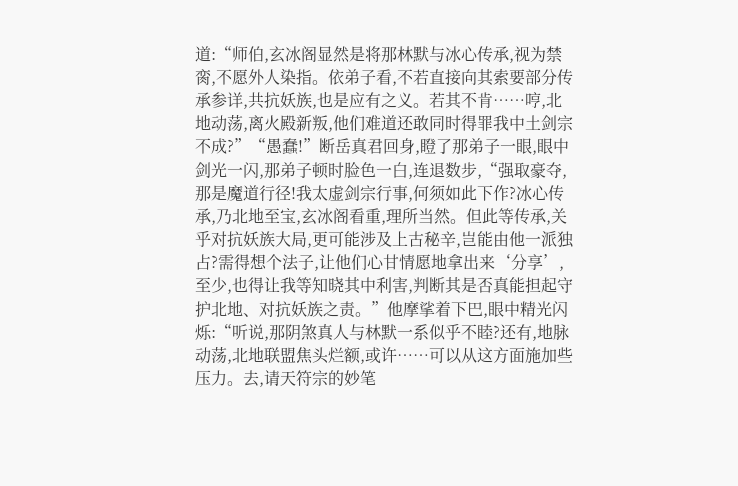道:“师伯,玄冰阁显然是将那林默与冰心传承,视为禁脔,不愿外人染指。依弟子看,不若直接向其索要部分传承参详,共抗妖族,也是应有之义。若其不肯……哼,北地动荡,离火殿新叛,他们难道还敢同时得罪我中土剑宗不成?”“愚蠢!”断岳真君回身,瞪了那弟子一眼,眼中剑光一闪,那弟子顿时脸色一白,连退数步,“强取豪夺,那是魔道行径!我太虚剑宗行事,何须如此下作?冰心传承,乃北地至宝,玄冰阁看重,理所当然。但此等传承,关乎对抗妖族大局,更可能涉及上古秘辛,岂能由他一派独占?需得想个法子,让他们心甘情愿地拿出来‘分享’,至少,也得让我等知晓其中利害,判断其是否真能担起守护北地、对抗妖族之责。”他摩挲着下巴,眼中精光闪烁:“听说,那阴煞真人与林默一系似乎不睦?还有,地脉动荡,北地联盟焦头烂额,或许……可以从这方面施加些压力。去,请天符宗的妙笔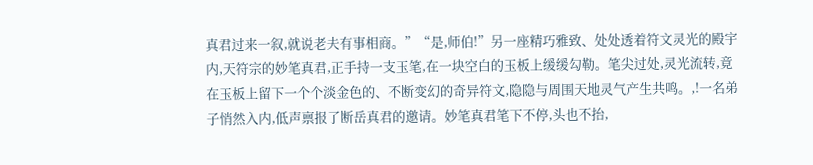真君过来一叙,就说老夫有事相商。”“是,师伯!”另一座精巧雅致、处处透着符文灵光的殿宇内,天符宗的妙笔真君,正手持一支玉笔,在一块空白的玉板上缓缓勾勒。笔尖过处,灵光流转,竟在玉板上留下一个个淡金色的、不断变幻的奇异符文,隐隐与周围天地灵气产生共鸣。,!一名弟子悄然入内,低声禀报了断岳真君的邀请。妙笔真君笔下不停,头也不抬,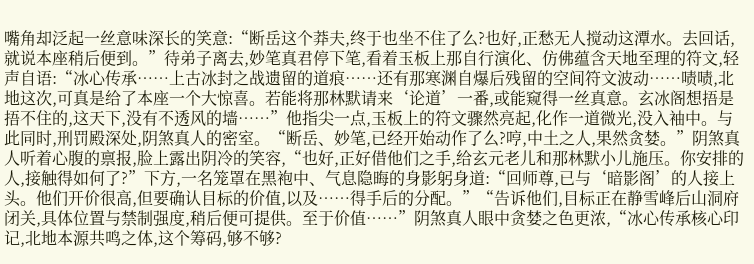嘴角却泛起一丝意味深长的笑意:“断岳这个莽夫,终于也坐不住了么?也好,正愁无人搅动这潭水。去回话,就说本座稍后便到。”待弟子离去,妙笔真君停下笔,看着玉板上那自行演化、仿佛蕴含天地至理的符文,轻声自语:“冰心传承……上古冰封之战遗留的道痕……还有那寒渊自爆后残留的空间符文波动……啧啧,北地这次,可真是给了本座一个大惊喜。若能将那林默请来‘论道’一番,或能窥得一丝真意。玄冰阁想捂是捂不住的,这天下,没有不透风的墙……”他指尖一点,玉板上的符文骤然亮起,化作一道微光,没入袖中。与此同时,刑罚殿深处,阴煞真人的密室。“断岳、妙笔,已经开始动作了么?哼,中土之人,果然贪婪。”阴煞真人听着心腹的禀报,脸上露出阴冷的笑容,“也好,正好借他们之手,给玄元老儿和那林默小儿施压。你安排的人,接触得如何了?”下方,一名笼罩在黑袍中、气息隐晦的身影躬身道:“回师尊,已与‘暗影阁’的人接上头。他们开价很高,但要确认目标的价值,以及……得手后的分配。”“告诉他们,目标正在静雪峰后山洞府闭关,具体位置与禁制强度,稍后便可提供。至于价值……”阴煞真人眼中贪婪之色更浓,“冰心传承核心印记,北地本源共鸣之体,这个筹码,够不够?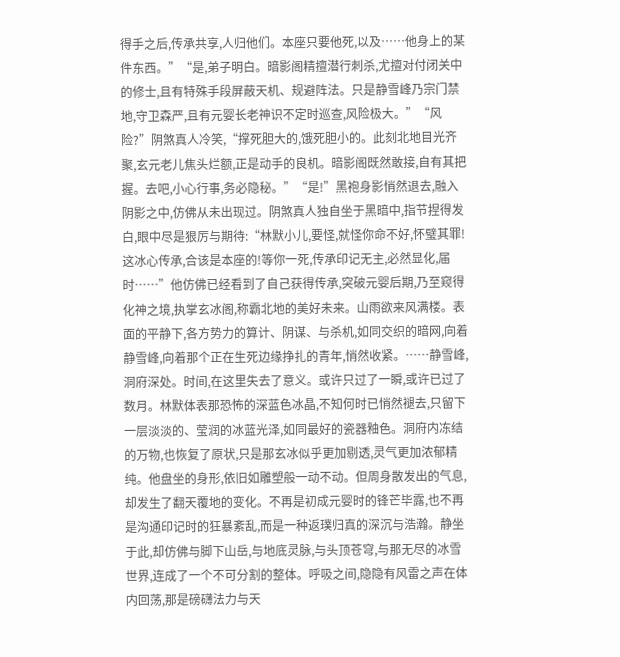得手之后,传承共享,人归他们。本座只要他死,以及……他身上的某件东西。”“是,弟子明白。暗影阁精擅潜行刺杀,尤擅对付闭关中的修士,且有特殊手段屏蔽天机、规避阵法。只是静雪峰乃宗门禁地,守卫森严,且有元婴长老神识不定时巡查,风险极大。”“风险?”阴煞真人冷笑,“撑死胆大的,饿死胆小的。此刻北地目光齐聚,玄元老儿焦头烂额,正是动手的良机。暗影阁既然敢接,自有其把握。去吧,小心行事,务必隐秘。”“是!”黑袍身影悄然退去,融入阴影之中,仿佛从未出现过。阴煞真人独自坐于黑暗中,指节捏得发白,眼中尽是狠厉与期待:“林默小儿,要怪,就怪你命不好,怀璧其罪!这冰心传承,合该是本座的!等你一死,传承印记无主,必然显化,届时……”他仿佛已经看到了自己获得传承,突破元婴后期,乃至窥得化神之境,执掌玄冰阁,称霸北地的美好未来。山雨欲来风满楼。表面的平静下,各方势力的算计、阴谋、与杀机,如同交织的暗网,向着静雪峰,向着那个正在生死边缘挣扎的青年,悄然收紧。……静雪峰,洞府深处。时间,在这里失去了意义。或许只过了一瞬,或许已过了数月。林默体表那恐怖的深蓝色冰晶,不知何时已悄然褪去,只留下一层淡淡的、莹润的冰蓝光泽,如同最好的瓷器釉色。洞府内冻结的万物,也恢复了原状,只是那玄冰似乎更加剔透,灵气更加浓郁精纯。他盘坐的身形,依旧如雕塑般一动不动。但周身散发出的气息,却发生了翻天覆地的变化。不再是初成元婴时的锋芒毕露,也不再是沟通印记时的狂暴紊乱,而是一种返璞归真的深沉与浩瀚。静坐于此,却仿佛与脚下山岳,与地底灵脉,与头顶苍穹,与那无尽的冰雪世界,连成了一个不可分割的整体。呼吸之间,隐隐有风雷之声在体内回荡,那是磅礴法力与天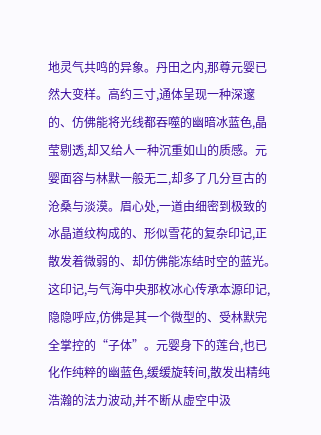地灵气共鸣的异象。丹田之内,那尊元婴已然大变样。高约三寸,通体呈现一种深邃的、仿佛能将光线都吞噬的幽暗冰蓝色,晶莹剔透,却又给人一种沉重如山的质感。元婴面容与林默一般无二,却多了几分亘古的沧桑与淡漠。眉心处,一道由细密到极致的冰晶道纹构成的、形似雪花的复杂印记,正散发着微弱的、却仿佛能冻结时空的蓝光。这印记,与气海中央那枚冰心传承本源印记,隐隐呼应,仿佛是其一个微型的、受林默完全掌控的“子体”。元婴身下的莲台,也已化作纯粹的幽蓝色,缓缓旋转间,散发出精纯浩瀚的法力波动,并不断从虚空中汲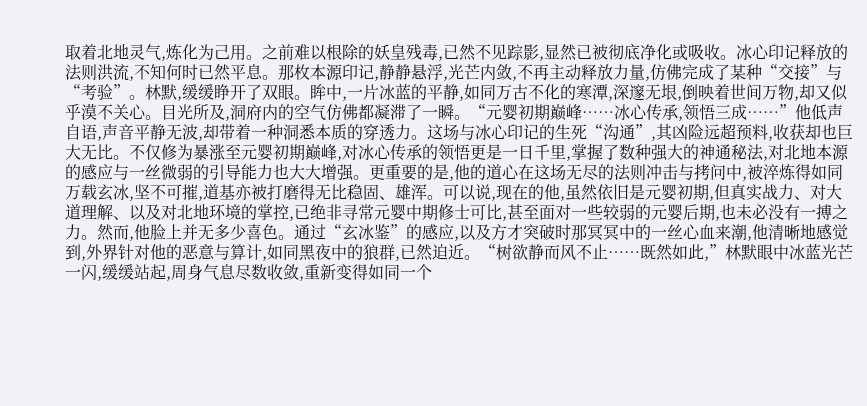取着北地灵气,炼化为己用。之前难以根除的妖皇残毒,已然不见踪影,显然已被彻底净化或吸收。冰心印记释放的法则洪流,不知何时已然平息。那枚本源印记,静静悬浮,光芒内敛,不再主动释放力量,仿佛完成了某种“交接”与“考验”。林默,缓缓睁开了双眼。眸中,一片冰蓝的平静,如同万古不化的寒潭,深邃无垠,倒映着世间万物,却又似乎漠不关心。目光所及,洞府内的空气仿佛都凝滞了一瞬。“元婴初期巅峰……冰心传承,领悟三成……”他低声自语,声音平静无波,却带着一种洞悉本质的穿透力。这场与冰心印记的生死“沟通”,其凶险远超预料,收获却也巨大无比。不仅修为暴涨至元婴初期巅峰,对冰心传承的领悟更是一日千里,掌握了数种强大的神通秘法,对北地本源的感应与一丝微弱的引导能力也大大增强。更重要的是,他的道心在这场无尽的法则冲击与拷问中,被淬炼得如同万载玄冰,坚不可摧,道基亦被打磨得无比稳固、雄浑。可以说,现在的他,虽然依旧是元婴初期,但真实战力、对大道理解、以及对北地环境的掌控,已绝非寻常元婴中期修士可比,甚至面对一些较弱的元婴后期,也未必没有一搏之力。然而,他脸上并无多少喜色。通过“玄冰鉴”的感应,以及方才突破时那冥冥中的一丝心血来潮,他清晰地感觉到,外界针对他的恶意与算计,如同黑夜中的狼群,已然迫近。“树欲静而风不止……既然如此,”林默眼中冰蓝光芒一闪,缓缓站起,周身气息尽数收敛,重新变得如同一个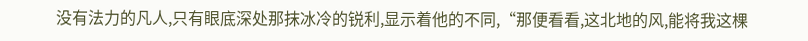没有法力的凡人,只有眼底深处那抹冰冷的锐利,显示着他的不同,“那便看看,这北地的风,能将我这棵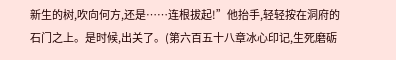新生的树,吹向何方,还是……连根拔起!”他抬手,轻轻按在洞府的石门之上。是时候,出关了。(第六百五十八章冰心印记,生死磨砺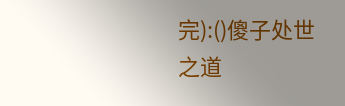完):()傻子处世之道